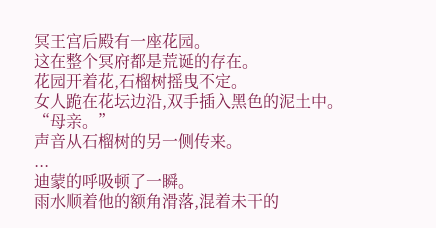冥王宫后殿有一座花园。
这在整个冥府都是荒诞的存在。
花园开着花,石榴树摇曳不定。
女人跪在花坛边沿,双手插入黑色的泥土中。
“母亲。”
声音从石榴树的另一侧传来。
...
迪蒙的呼吸顿了一瞬。
雨水顺着他的额角滑落,混着未干的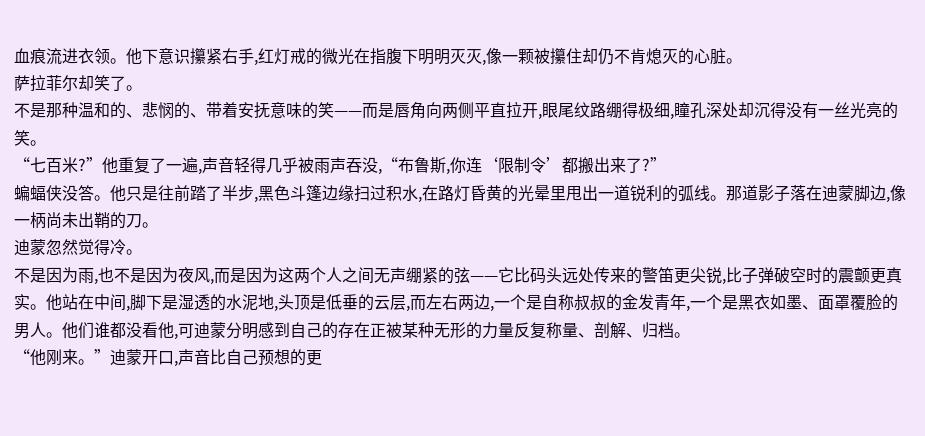血痕流进衣领。他下意识攥紧右手,红灯戒的微光在指腹下明明灭灭,像一颗被攥住却仍不肯熄灭的心脏。
萨拉菲尔却笑了。
不是那种温和的、悲悯的、带着安抚意味的笑——而是唇角向两侧平直拉开,眼尾纹路绷得极细,瞳孔深处却沉得没有一丝光亮的笑。
“七百米?”他重复了一遍,声音轻得几乎被雨声吞没,“布鲁斯,你连‘限制令’都搬出来了?”
蝙蝠侠没答。他只是往前踏了半步,黑色斗篷边缘扫过积水,在路灯昏黄的光晕里甩出一道锐利的弧线。那道影子落在迪蒙脚边,像一柄尚未出鞘的刀。
迪蒙忽然觉得冷。
不是因为雨,也不是因为夜风,而是因为这两个人之间无声绷紧的弦——它比码头远处传来的警笛更尖锐,比子弹破空时的震颤更真实。他站在中间,脚下是湿透的水泥地,头顶是低垂的云层,而左右两边,一个是自称叔叔的金发青年,一个是黑衣如墨、面罩覆脸的男人。他们谁都没看他,可迪蒙分明感到自己的存在正被某种无形的力量反复称量、剖解、归档。
“他刚来。”迪蒙开口,声音比自己预想的更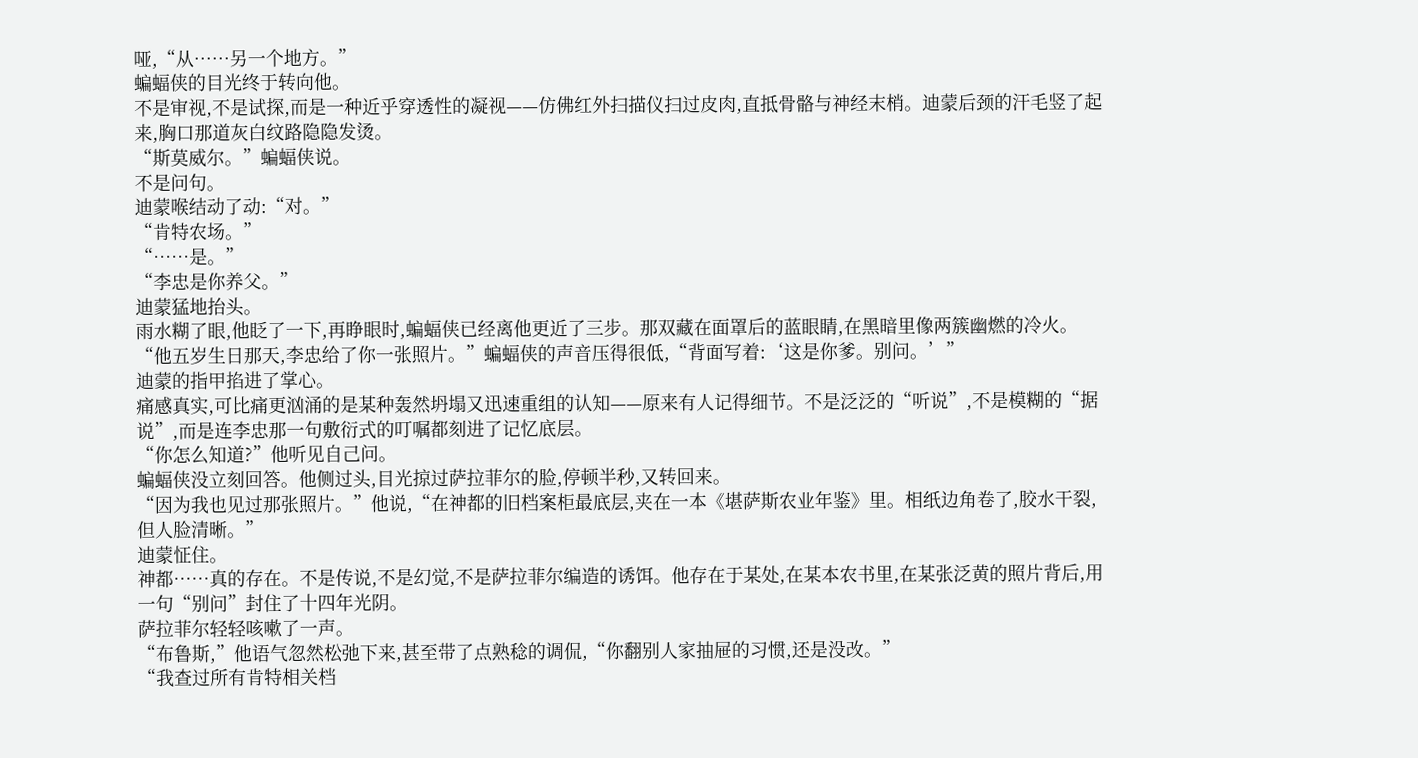哑,“从……另一个地方。”
蝙蝠侠的目光终于转向他。
不是审视,不是试探,而是一种近乎穿透性的凝视——仿佛红外扫描仪扫过皮肉,直抵骨骼与神经末梢。迪蒙后颈的汗毛竖了起来,胸口那道灰白纹路隐隐发烫。
“斯莫威尔。”蝙蝠侠说。
不是问句。
迪蒙喉结动了动:“对。”
“肯特农场。”
“……是。”
“李忠是你养父。”
迪蒙猛地抬头。
雨水糊了眼,他眨了一下,再睁眼时,蝙蝠侠已经离他更近了三步。那双藏在面罩后的蓝眼睛,在黑暗里像两簇幽燃的冷火。
“他五岁生日那天,李忠给了你一张照片。”蝙蝠侠的声音压得很低,“背面写着:‘这是你爹。别问。’”
迪蒙的指甲掐进了掌心。
痛感真实,可比痛更汹涌的是某种轰然坍塌又迅速重组的认知——原来有人记得细节。不是泛泛的“听说”,不是模糊的“据说”,而是连李忠那一句敷衍式的叮嘱都刻进了记忆底层。
“你怎么知道?”他听见自己问。
蝙蝠侠没立刻回答。他侧过头,目光掠过萨拉菲尔的脸,停顿半秒,又转回来。
“因为我也见过那张照片。”他说,“在神都的旧档案柜最底层,夹在一本《堪萨斯农业年鉴》里。相纸边角卷了,胶水干裂,但人脸清晰。”
迪蒙怔住。
神都……真的存在。不是传说,不是幻觉,不是萨拉菲尔编造的诱饵。他存在于某处,在某本农书里,在某张泛黄的照片背后,用一句“别问”封住了十四年光阴。
萨拉菲尔轻轻咳嗽了一声。
“布鲁斯,”他语气忽然松弛下来,甚至带了点熟稔的调侃,“你翻别人家抽屉的习惯,还是没改。”
“我查过所有肯特相关档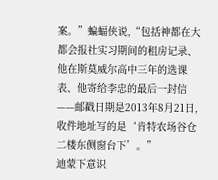案。”蝙蝠侠说,“包括神都在大都会报社实习期间的租房记录、他在斯莫威尔高中三年的选课表、他寄给李忠的最后一封信——邮戳日期是2013年8月21日,收件地址写的是‘肯特农场谷仓二楼东侧窗台下’。”
迪蒙下意识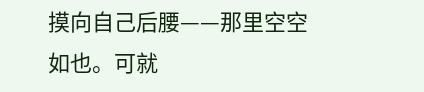摸向自己后腰——那里空空如也。可就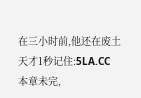在三小时前,他还在废土
天才1秒记住:5LA.CC
本章未完,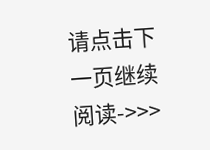请点击下一页继续阅读->>>